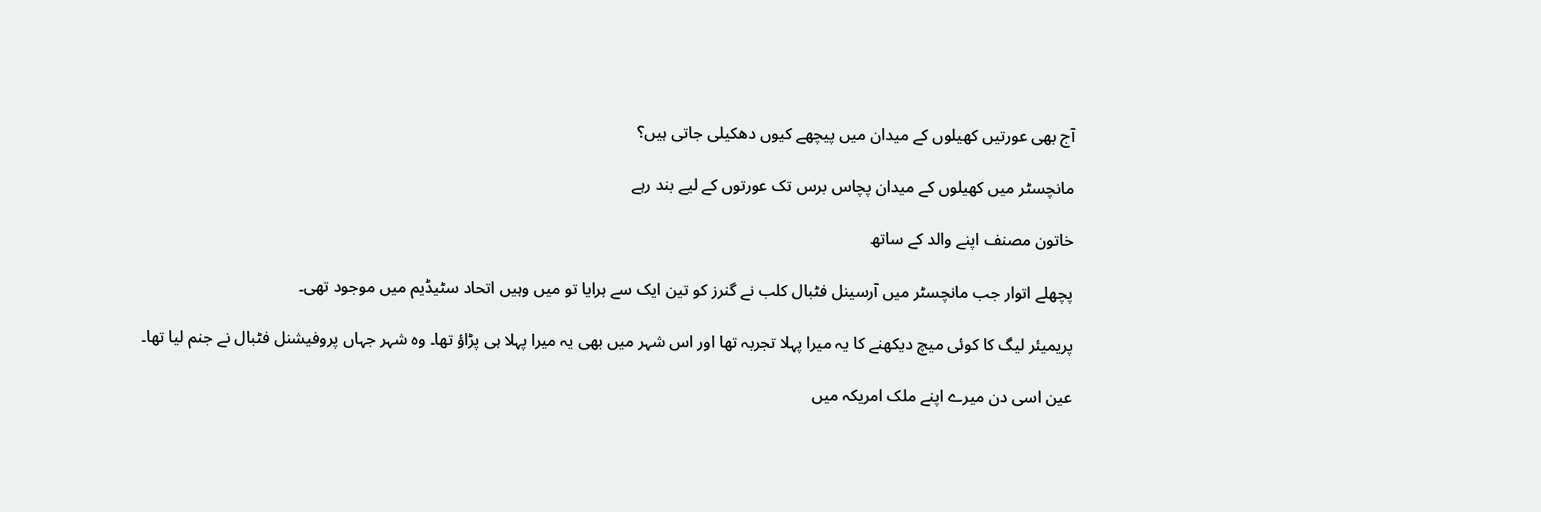آج بھی عورتیں کھیلوں کے میدان میں پیچھے کیوں دھکیلی جاتی ہیں؟

مانچسٹر میں کھیلوں کے میدان پچاس برس تک عورتوں کے لیے بند رہے

خاتون مصنف اپنے والد کے ساتھ

پچھلے اتوار جب مانچسٹر میں آرسینل فٹبال کلب نے گنرز کو تین ایک سے ہرایا تو میں وہیں اتحاد سٹیڈیم میں موجود تھی۔

پریمیئر لیگ کا کوئی میچ دیکھنے کا یہ میرا پہلا تجربہ تھا اور اس شہر میں بھی یہ میرا پہلا ہی پڑاؤ تھا۔ وہ شہر جہاں پروفیشنل فٹبال نے جنم لیا تھا۔

عین اسی دن میرے اپنے ملک امریکہ میں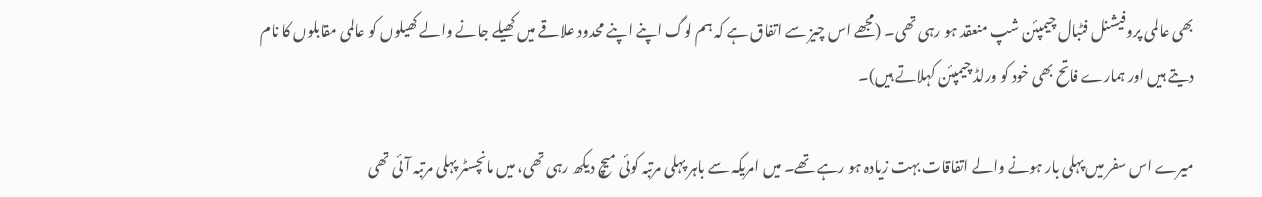بھی عالمی پروفیشنل فٹبال چیمپئن شپ منعقد ہو رہی تھی۔ (مجھے اس چیز سے اتفاق ہے کہ ہم لوگ اپنے اپنے محدود علاقے میں کھیلے جانے والے کھیلوں کو عالمی مقابلوں کا نام دیتے ہیں اور ہمارے فاتح بھی خود کو ورلڈ چیمپئن کہلاتے ہیں)۔

میرے اس سفر میں پہلی بار ہونے والے اتفاقات بہت زیادہ ہو رہے تھے۔ میں امریکہ سے باہر پہلی مرتبہ کوئی میچ دیکھ رہی تھی، میں مانچسٹر پہلی مرتبہ آئی تھی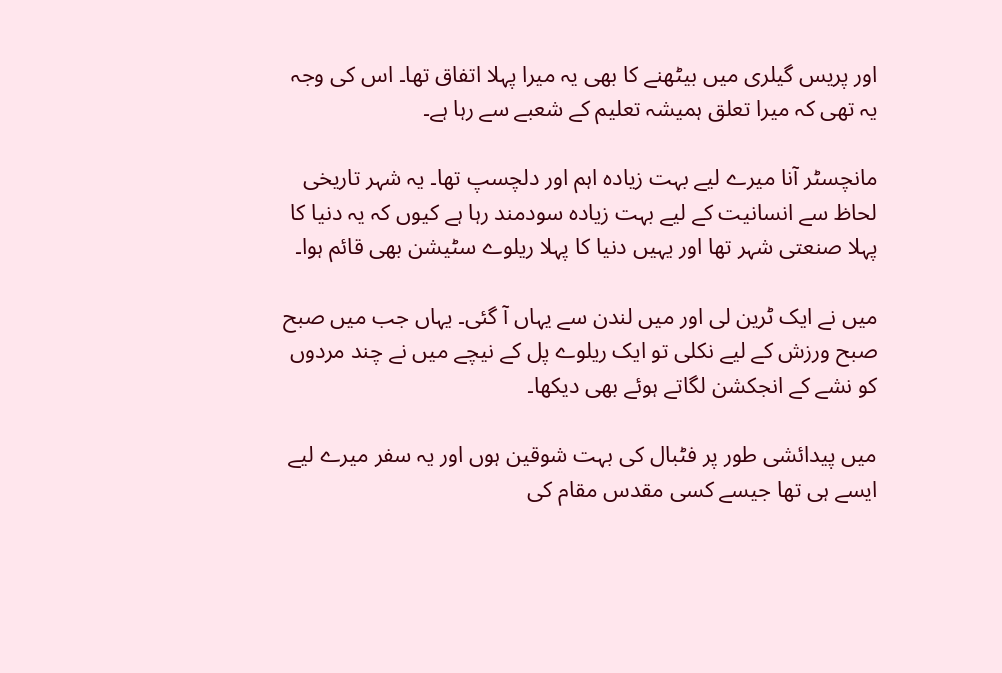اور پریس گیلری میں بیٹھنے کا بھی یہ میرا پہلا اتفاق تھا۔ اس کی وجہ یہ تھی کہ میرا تعلق ہمیشہ تعلیم کے شعبے سے رہا ہے۔

مانچسٹر آنا میرے لیے بہت زیادہ اہم اور دلچسپ تھا۔ یہ شہر تاریخی لحاظ سے انسانیت کے لیے بہت زیادہ سودمند رہا ہے کیوں کہ یہ دنیا کا پہلا صنعتی شہر تھا اور یہیں دنیا کا پہلا ریلوے سٹیشن بھی قائم ہوا۔

میں نے ایک ٹرین لی اور میں لندن سے یہاں آ گئی۔ یہاں جب میں صبح صبح ورزش کے لیے نکلی تو ایک ریلوے پل کے نیچے میں نے چند مردوں کو نشے کے انجکشن لگاتے ہوئے بھی دیکھا۔

میں پیدائشی طور پر فٹبال کی بہت شوقین ہوں اور یہ سفر میرے لیے ایسے ہی تھا جیسے کسی مقدس مقام کی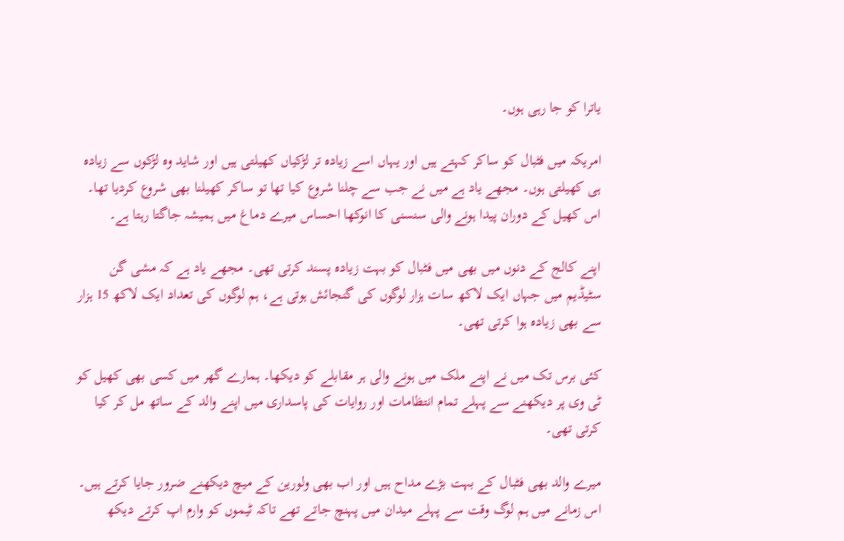یاترا کو جا رہی ہوں۔

امریکہ میں فٹبال کو ساکر کہتے ہیں اور یہاں اسے زیادہ تر لڑکیاں کھیلتی ہیں اور شاید وہ لڑکوں سے زیادہ ہی کھیلتی ہوں۔ مجھے یاد ہے میں نے جب سے چلنا شروع کیا تھا تو ساکر کھیلنا بھی شروع کردیا تھا۔ اس کھیل کے دوران پیدا ہونے والی سنسنی کا انوکھا احساس میرے دماغ میں ہمیشہ جاگتا رہتا ہے۔

اپنے کالج کے دنوں میں بھی میں فٹبال کو بہت زیادہ پسند کرتی تھی۔ مجھے یاد ہے کہ مشی گن سٹیڈیم میں جہاں ایک لاکھ سات ہزار لوگوں کی گنجائش ہوتی ہے، ہم لوگوں کی تعداد ایک لاکھ 15 ہزار سے بھی زیادہ ہوا کرتی تھی۔

کئی برس تک میں نے اپنے ملک میں ہونے والی ہر مقابلے کو دیکھا۔ ہمارے گھر میں کسی بھی کھیل کو ٹی وی پر دیکھنے سے پہلے تمام انتظامات اور روایات کی پاسداری میں اپنے والد کے ساتھ مل کر کیا کرتی تھی۔

میرے والد بھی فٹبال کے بہت بڑے مداح ہیں اور اب بھی ولورین کے میچ دیکھنے ضرور جایا کرتے ہیں۔ اس زمانے میں ہم لوگ وقت سے پہلے میدان میں پہنچ جاتے تھے تاکہ ٹیموں کو وارم اپ کرتے دیکھ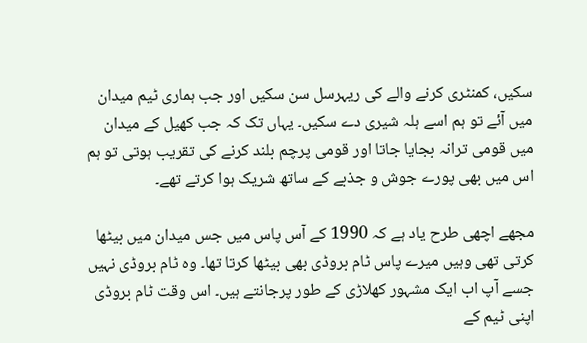سکیں، کمنٹری کرنے والے کی ریہرسل سن سکیں اور جب ہماری ٹیم میدان میں آئے تو ہم اسے ہلہ شیری دے سکیں۔ یہاں تک کہ جب کھیل کے میدان میں قومی ترانہ بجایا جاتا اور قومی پرچم بلند کرنے کی تقریب ہوتی تو ہم اس میں بھی پورے جوش و جذبے کے ساتھ شریک ہوا کرتے تھے۔

مجھے اچھی طرح یاد ہے کہ 1990 کے آس پاس میں جس میدان میں بیٹھا کرتی تھی وہیں میرے پاس ٹام بروڈی بھی بیٹھا کرتا تھا۔ وہ ٹام بروڈی نہیں جسے آپ اب ایک مشہور کھلاڑی کے طور پرجانتے ہیں۔ اس وقت ٹام بروڈی اپنی ٹیم کے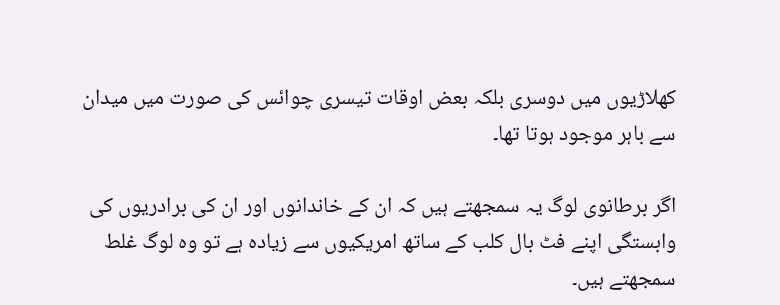کھلاڑیوں میں دوسری بلکہ بعض اوقات تیسری چوائس کی صورت میں میدان سے باہر موجود ہوتا تھا۔

اگر برطانوی لوگ یہ سمجھتے ہیں کہ ان کے خاندانوں اور ان کی برادریوں کی وابستگی اپنے فٹ بال کلب کے ساتھ امریکیوں سے زیادہ ہے تو وہ لوگ غلط سمجھتے ہیں۔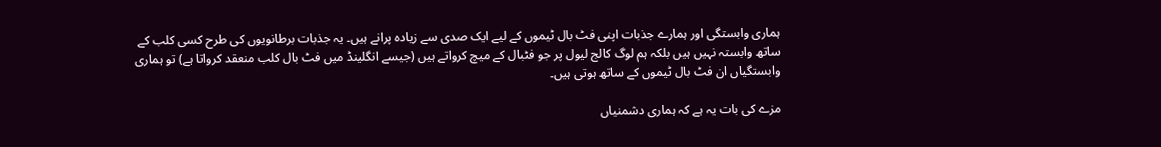ہماری وابستگی اور ہمارے جذبات اپنی فٹ بال ٹیموں کے لیے ایک صدی سے زیادہ پرانے ہیں۔ یہ جذبات برطانویوں کی طرح کسی کلب کے ساتھ وابستہ نہیں ہیں بلکہ ہم لوگ کالج لیول پر جو فٹبال کے میچ کرواتے ہیں (جیسے انگلینڈ میں فٹ بال کلب منعقد کرواتا ہے) تو ہماری وابستگیاں ان فٹ بال ٹیموں کے ساتھ ہوتی ہیں۔

مزے کی بات یہ ہے کہ ہماری دشمنیاں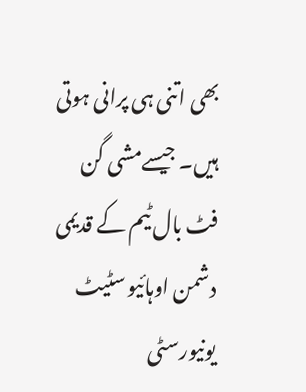بھی اتنی ہی پرانی ہوتی ہیں۔ جیسےمشی گن فٹ بال ٹیم کے قدیمی دشمن اوہائیو سٹیٹ یونیورسٹی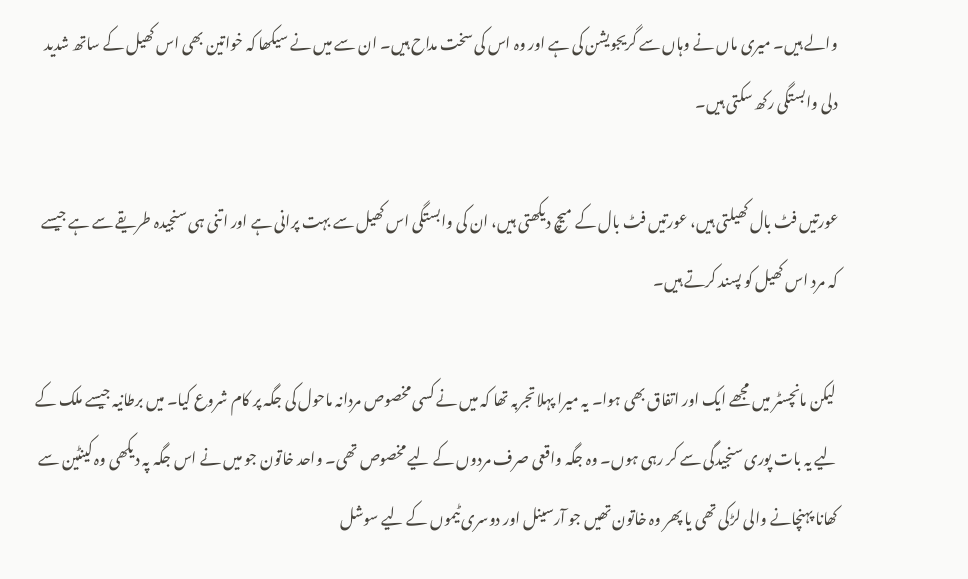والے ہیں۔ میری ماں نے وہاں سے گریجویشن کی ہے اور وہ اس کی سخت مداح ہیں۔ ان سے میں نے سیکھا کہ خواتین بھی اس کھیل کے ساتھ شدید دلی وابستگی رکھ سکتی ہیں۔

عورتیں فٹ بال کھیلتی ہیں، عورتیں فٹ بال کے میچ دیکھتی ہیں، ان کی وابستگی اس کھیل سے بہت پرانی ہے اور اتنی ہی سنجیدہ طریقے سے ہے جیسے کہ مرد اس کھیل کو پسند کرتے ہیں۔

 لیکن مانچسٹر میں مجھے ایک اور اتفاق بھی ہوا۔ یہ میرا پہلا تجربہ تھا کہ میں نے کسی مخصوص مردانہ ماحول کی جگہ پر کام شروع کیا۔ میں برطانیہ جیسے ملک کے لیے یہ بات پوری سنجیدگی سے کر رہی ہوں۔ وہ جگہ واقعی صرف مردوں کے لیے مخصوص تھی۔ واحد خاتون جو میں نے اس جگہ پہ دیکھی وہ کینٹین سے کھانا پہنچانے والی لڑکی تھی یا پھر وہ خاتون تھیں جو آرسینل اور دوسری ٹیموں کے لیے سوشل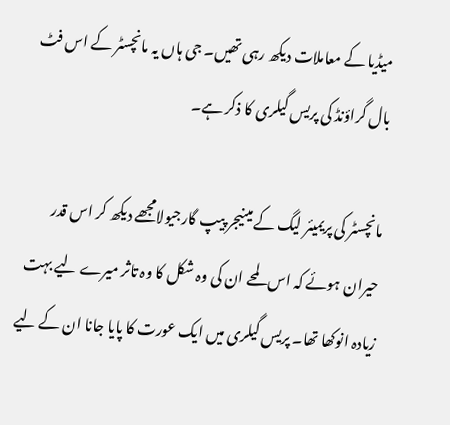میڈیا کے معاملات دیکھ رہی تھیں۔ جی ہاں یہ مانچسٹر کے اس فٹ بال گراؤنڈ کی پریس گیلری کا ذکر ہے۔

مانچسٹر کی پریمیئر لیگ کے مینیجر پیپ گارجیولامجھے دیکھ کر اس قدر حیران ہوئے کہ اس لمحے ان کی وہ شکل کا وہ تاثر میرے لیے بہت زیادہ انوکھا تھا۔ پریس گیلری میں ایک عورت کا پایا جانا ان کے لیے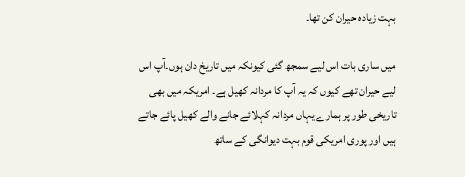بہت زیادہ حیران کن تھا۔

میں ساری بات اس لیے سمجھ گئی کیونکہ میں تاریخ دان ہوں۔آپ اس لیے حیران تھے کیوں کہ یہ آپ کا مردانہ کھیل ہے۔ امریکہ میں بھی تاریخی طور پر ہمارے یہاں مردانہ کہلائے جانے والے کھیل پائے جاتے ہیں اور پوری امریکی قوم بہت دیوانگی کے ساتھ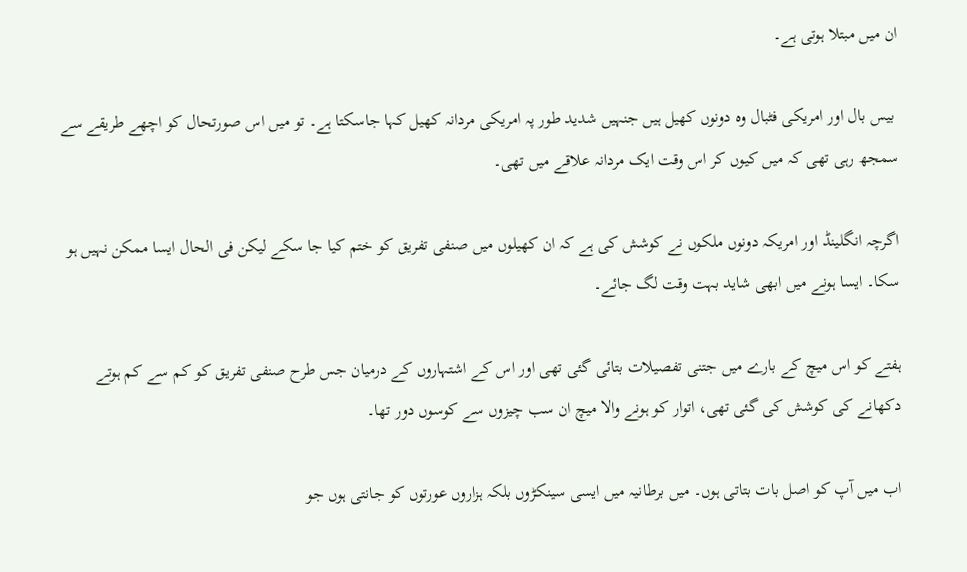ان میں مبتلا ہوتی ہے۔

 بیس بال اور امریکی فٹبال وہ دونوں کھیل ہیں جنہیں شدید طور پہ امریکی مردانہ کھیل کہا جاسکتا ہے۔ تو میں اس صورتحال کو اچھے طریقے سے سمجھ رہی تھی کہ میں کیوں کر اس وقت ایک مردانہ علاقے میں تھی۔

اگرچہ انگلینڈ اور امریکہ دونوں ملکوں نے کوشش کی ہے کہ ان کھیلوں میں صنفی تفریق کو ختم کیا جا سکے لیکن فی الحال ایسا ممکن نہیں ہو سکا۔ ایسا ہونے میں ابھی شاید بہت وقت لگ جائے۔

ہفتے کو اس میچ کے بارے میں جتنی تفصیلات بتائی گئی تھی اور اس کے اشتہاروں کے درمیان جس طرح صنفی تفریق کو کم سے کم ہوتے دکھانے کی کوشش کی گئی تھی، اتوار کو ہونے والا میچ ان سب چیزوں سے کوسوں دور تھا۔

اب میں آپ کو اصل بات بتاتی ہوں۔ میں برطانیہ میں ایسی سینکڑوں بلکہ ہزاروں عورتوں کو جانتی ہوں جو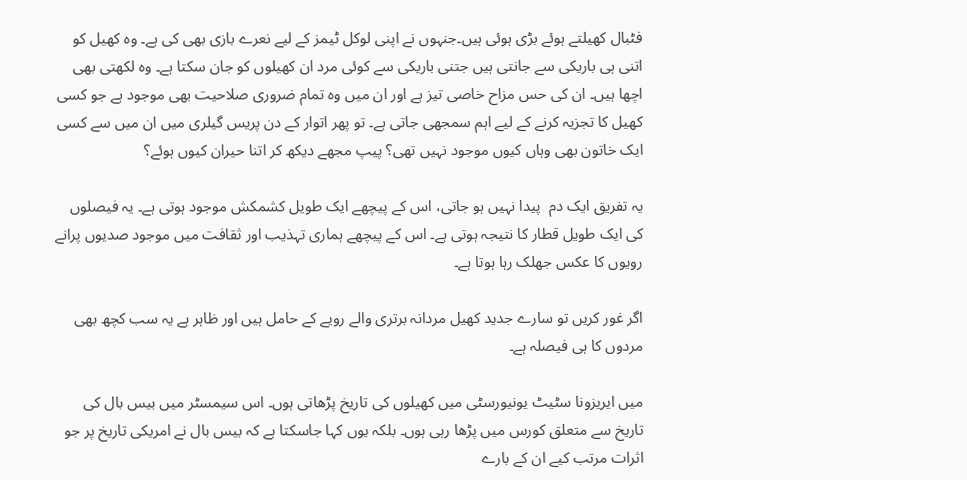فٹبال کھیلتے ہوئے بڑی ہوئی ہیں۔جنہوں نے اپنی لوکل ٹیمز کے لیے نعرے بازی بھی کی ہے۔ وہ کھیل کو اتنی ہی باریکی سے جانتی ہیں جتنی باریکی سے کوئی مرد ان کھیلوں کو جان سکتا ہے۔ وہ لکھتی بھی اچھا ہیں۔ ان کی حس مزاح خاصی تیز ہے اور ان میں وہ تمام ضروری صلاحیت بھی موجود ہے جو کسی کھیل کا تجزیہ کرنے کے لیے اہم سمجھی جاتی ہے۔ تو پھر اتوار کے دن پریس گیلری میں ان میں سے کسی ایک خاتون بھی وہاں کیوں موجود نہیں تھی؟ پیپ مجھے دیکھ کر اتنا حیران کیوں ہوئے؟

یہ تفریق ایک دم  پیدا نہیں ہو جاتی، اس کے پیچھے ایک طویل کشمکش موجود ہوتی ہے۔ یہ فیصلوں کی ایک طویل قطار کا نتیجہ ہوتی ہے۔ اس کے پیچھے ہماری تہذیب اور ثقافت میں موجود صدیوں پرانے رویوں کا عکس جھلک رہا ہوتا ہے۔

اگر غور کریں تو سارے جدید کھیل مردانہ برتری والے رویے کے حامل ہیں اور ظاہر ہے یہ سب کچھ بھی مردوں کا ہی فیصلہ ہے۔

میں ایریزونا سٹیٹ یونیورسٹی میں کھیلوں کی تاریخ پڑھاتی ہوں۔ اس سیمسٹر میں بیس بال کی تاریخ سے متعلق کورس میں پڑھا رہی ہوں۔ بلکہ یوں کہا جاسکتا ہے کہ بیس بال نے امریکی تاریخ پر جو اثرات مرتب کیے ان کے بارے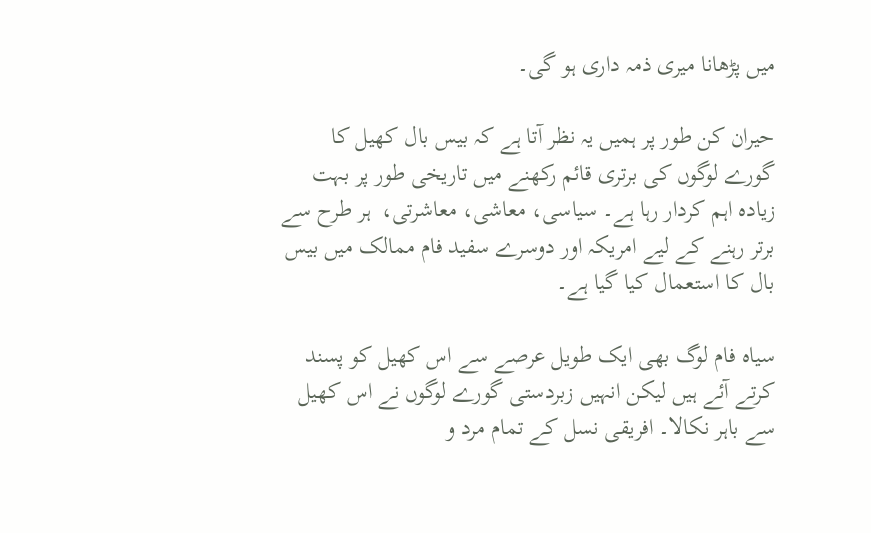میں پڑھانا میری ذمہ داری ہو گی۔

حیران کن طور پر ہمیں یہ نظر آتا ہے کہ بیس بال کھیل کا گورے لوگوں کی برتری قائم رکھنے میں تاریخی طور پر بہت زیادہ اہم کردار رہا ہے۔ سیاسی، معاشی، معاشرتی،  ہر طرح سے برتر رہنے کے لیے امریکہ اور دوسرے سفید فام ممالک میں بیس بال کا استعمال کیا گیا ہے۔

سیاہ فام لوگ بھی ایک طویل عرصے سے اس کھیل کو پسند کرتے آئے ہیں لیکن انہیں زبردستی گورے لوگوں نے اس کھیل سے باہر نکالا۔ افریقی نسل کے تمام مرد و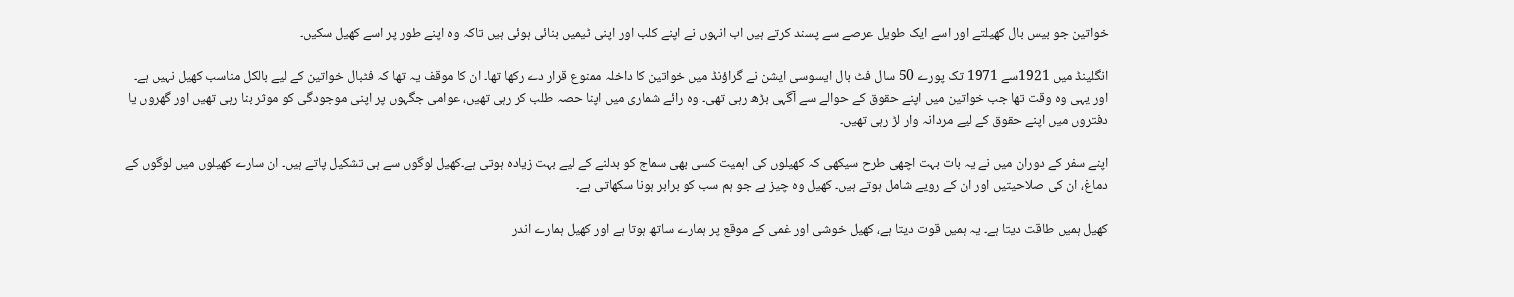خواتین جو بیس بال کھیلتے اور اسے ایک طویل عرصے سے پسند کرتے ہیں اب انہوں نے اپنے کلب اور اپنی ٹیمیں بنائی ہوئی ہیں تاکہ وہ اپنے طور پر اسے کھیل سکیں۔

انگلینڈ میں 1921سے 1971 تک پورے 50 سال فٹ بال ایسوسی ایشن نے گراؤنڈ میں خواتین کا داخلہ ممنوع قرار دے رکھا تھا۔ ان کا موقف یہ تھا کہ فٹبال خواتین کے لیے بالکل مناسب کھیل نہیں ہے۔ اور یہی وہ وقت تھا جب خواتین میں اپنے حقوق کے حوالے سے آگہی بڑھ رہی تھی۔ وہ رائے شماری میں اپنا حصہ طلب کر رہی تھیں، عوامی جگہوں پر اپنی موجودگی کو موثر بنا رہی تھیں اور گھروں یا دفتروں میں اپنے حقوق کے لیے مردانہ وار لڑ رہی تھیں۔

اپنے سفر کے دوران میں نے یہ بات بہت اچھی طرح سیکھی کہ کھیلوں کی اہمیت کسی بھی سماج کو بدلنے کے لیے بہت زیادہ ہوتی ہے۔کھیل لوگوں سے ہی تشکیل پاتے ہیں۔ ان سارے کھیلوں میں لوگوں کے دماغ، ان کی صلاحیتیں اور ان کے رویے شامل ہوتے ہیں۔ کھیل وہ چیز ہے جو ہم سب کو برابر ہونا سکھاتی ہے۔

کھیل ہمیں طاقت دیتا ہے۔ یہ ہمیں قوت دیتا ہے، کھیل خوشی اور غمی کے موقع پر ہمارے ساتھ ہوتا ہے اور کھیل ہمارے اندر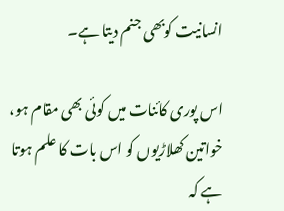انسانیت کوبھی جنم دیتا ہے۔

اس پوری کائنات میں کوئی بھی مقام ہو، خواتین کھلاڑیوں کو اس بات کا علم ہوتا ہے کہ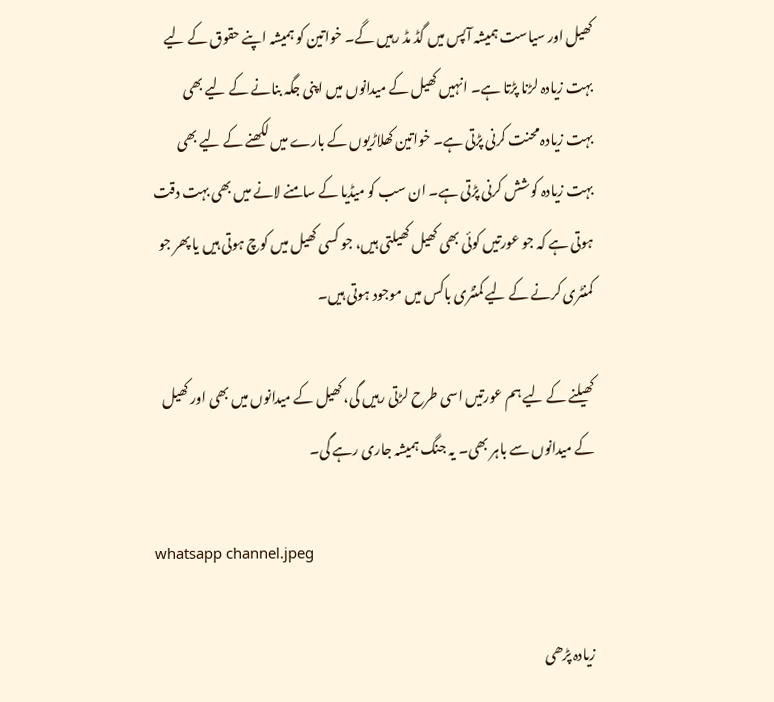کھیل اور سیاست ہمیشہ آپس میں گڈ مڈ رہیں گے۔ خواتین کو ہمیشہ اپنے حقوق کے لیے بہت زیادہ لڑنا پڑتا ہے۔ انہیں کھیل کے میدانوں میں اپنی جگہ بنانے کے لیے بھی بہت زیادہ محنت کرنی پڑتی ہے۔ خواتین کھلاڑیوں کے بارے میں لکھنے کے لیے بھی بہت زیادہ کوشش کرنی پڑتی ہے۔ ان سب کو میڈیا کے سامنے لانے میں بھی بہت دقت ہوتی ہے کہ جو عورتیں کوئی بھی کھیل کھیلتی ہیں، جو کسی کھیل میں کوچ ہوتی ہیں یا پھر جو کمنٹری کرنے کے لیے کمنٹری باکس میں موجود ہوتی ہیں۔

کھیلنے کے لیے ہم عورتیں اسی طرح لڑتی رہیں گی، کھیل کے میدانوں میں بھی اور کھیل کے میدانوں سے باہر بھی۔ یہ جنگ ہمیشہ جاری رہے گی۔

whatsapp channel.jpeg

زیادہ پڑھی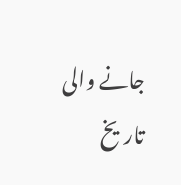جانے والی تاریخ